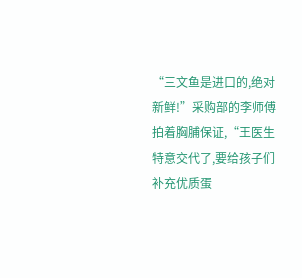“三文鱼是进口的,绝对新鲜!”采购部的李师傅拍着胸脯保证,“王医生特意交代了,要给孩子们补充优质蛋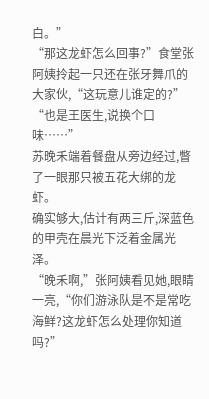白。”
“那这龙虾怎么回事?”食堂张阿姨拎起一只还在张牙舞爪的大家伙,“这玩意儿谁定的?”
“也是王医生,说换个口味……”
苏晚禾端着餐盘从旁边经过,瞥了一眼那只被五花大绑的龙虾。
确实够大,估计有两三斤,深蓝色的甲壳在晨光下泛着金属光泽。
“晚禾啊,”张阿姨看见她,眼睛一亮,“你们游泳队是不是常吃海鲜?这龙虾怎么处理你知道吗?”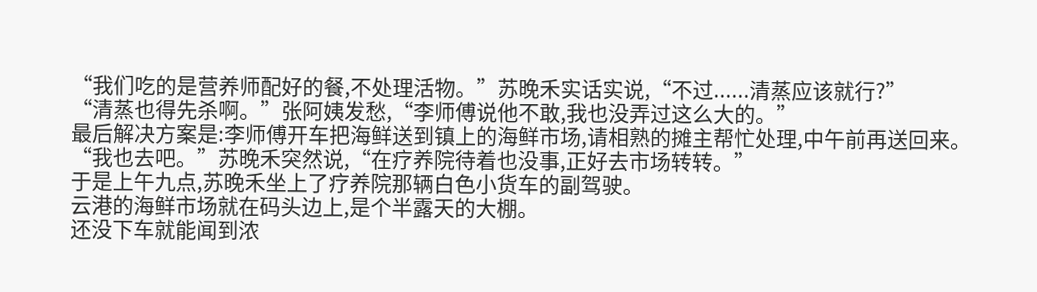“我们吃的是营养师配好的餐,不处理活物。”苏晚禾实话实说,“不过......清蒸应该就行?”
“清蒸也得先杀啊。”张阿姨发愁,“李师傅说他不敢,我也没弄过这么大的。”
最后解决方案是:李师傅开车把海鲜送到镇上的海鲜市场,请相熟的摊主帮忙处理,中午前再送回来。
“我也去吧。”苏晚禾突然说,“在疗养院待着也没事,正好去市场转转。”
于是上午九点,苏晚禾坐上了疗养院那辆白色小货车的副驾驶。
云港的海鲜市场就在码头边上,是个半露天的大棚。
还没下车就能闻到浓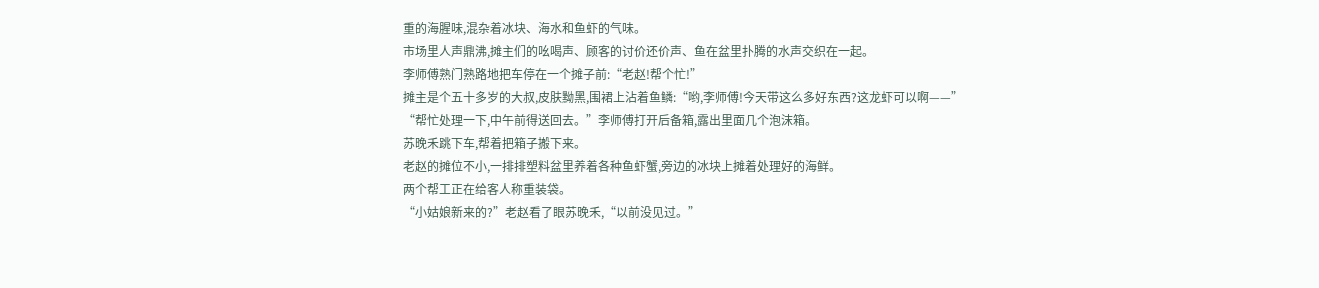重的海腥味,混杂着冰块、海水和鱼虾的气味。
市场里人声鼎沸,摊主们的吆喝声、顾客的讨价还价声、鱼在盆里扑腾的水声交织在一起。
李师傅熟门熟路地把车停在一个摊子前:“老赵!帮个忙!”
摊主是个五十多岁的大叔,皮肤黝黑,围裙上沾着鱼鳞:“哟,李师傅!今天带这么多好东西?这龙虾可以啊——”
“帮忙处理一下,中午前得送回去。”李师傅打开后备箱,露出里面几个泡沫箱。
苏晚禾跳下车,帮着把箱子搬下来。
老赵的摊位不小,一排排塑料盆里养着各种鱼虾蟹,旁边的冰块上摊着处理好的海鲜。
两个帮工正在给客人称重装袋。
“小姑娘新来的?”老赵看了眼苏晚禾,“以前没见过。”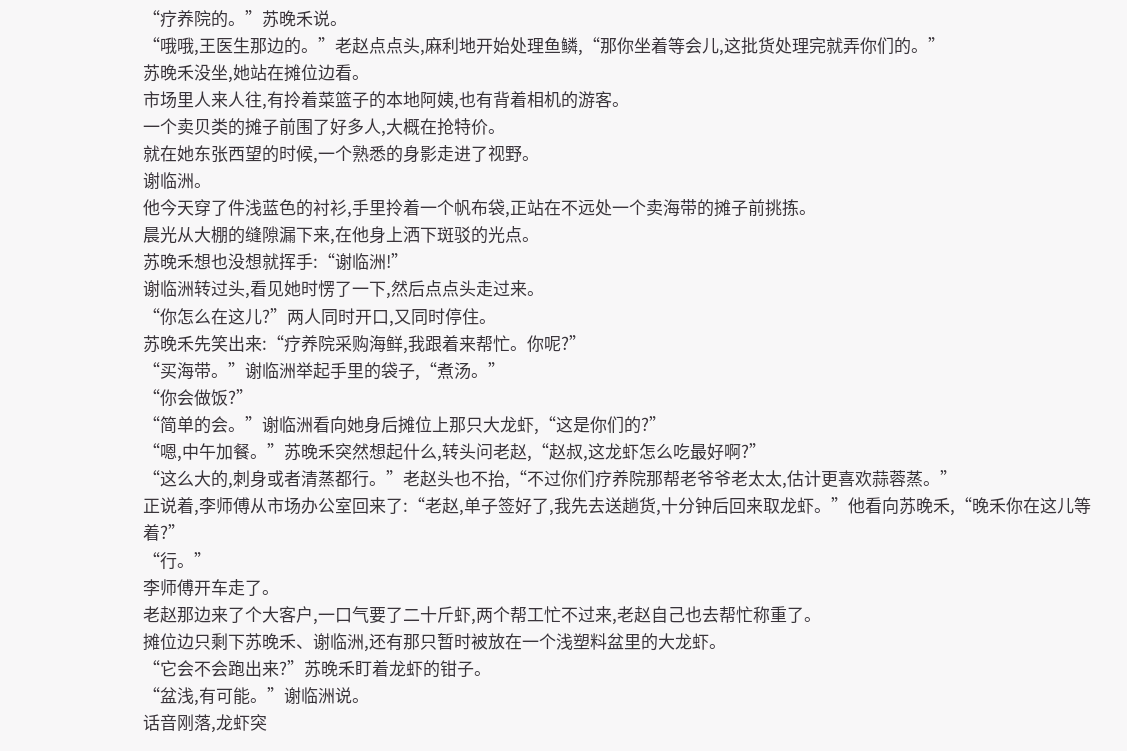“疗养院的。”苏晚禾说。
“哦哦,王医生那边的。”老赵点点头,麻利地开始处理鱼鳞,“那你坐着等会儿,这批货处理完就弄你们的。”
苏晚禾没坐,她站在摊位边看。
市场里人来人往,有拎着菜篮子的本地阿姨,也有背着相机的游客。
一个卖贝类的摊子前围了好多人,大概在抢特价。
就在她东张西望的时候,一个熟悉的身影走进了视野。
谢临洲。
他今天穿了件浅蓝色的衬衫,手里拎着一个帆布袋,正站在不远处一个卖海带的摊子前挑拣。
晨光从大棚的缝隙漏下来,在他身上洒下斑驳的光点。
苏晚禾想也没想就挥手:“谢临洲!”
谢临洲转过头,看见她时愣了一下,然后点点头走过来。
“你怎么在这儿?”两人同时开口,又同时停住。
苏晚禾先笑出来:“疗养院采购海鲜,我跟着来帮忙。你呢?”
“买海带。”谢临洲举起手里的袋子,“煮汤。”
“你会做饭?”
“简单的会。”谢临洲看向她身后摊位上那只大龙虾,“这是你们的?”
“嗯,中午加餐。”苏晚禾突然想起什么,转头问老赵,“赵叔,这龙虾怎么吃最好啊?”
“这么大的,刺身或者清蒸都行。”老赵头也不抬,“不过你们疗养院那帮老爷爷老太太,估计更喜欢蒜蓉蒸。”
正说着,李师傅从市场办公室回来了:“老赵,单子签好了,我先去送趟货,十分钟后回来取龙虾。”他看向苏晚禾,“晚禾你在这儿等着?”
“行。”
李师傅开车走了。
老赵那边来了个大客户,一口气要了二十斤虾,两个帮工忙不过来,老赵自己也去帮忙称重了。
摊位边只剩下苏晚禾、谢临洲,还有那只暂时被放在一个浅塑料盆里的大龙虾。
“它会不会跑出来?”苏晚禾盯着龙虾的钳子。
“盆浅,有可能。”谢临洲说。
话音刚落,龙虾突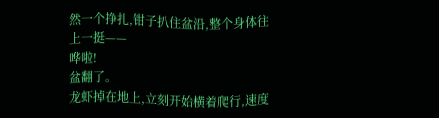然一个挣扎,钳子扒住盆沿,整个身体往上一挺——
哗啦!
盆翻了。
龙虾掉在地上,立刻开始横着爬行,速度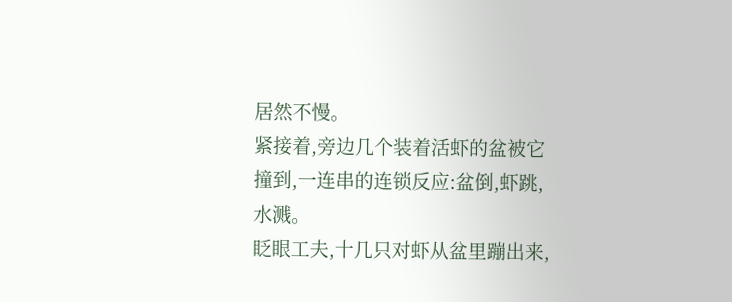居然不慢。
紧接着,旁边几个装着活虾的盆被它撞到,一连串的连锁反应:盆倒,虾跳,水溅。
眨眼工夫,十几只对虾从盆里蹦出来,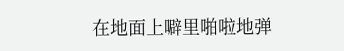在地面上噼里啪啦地弹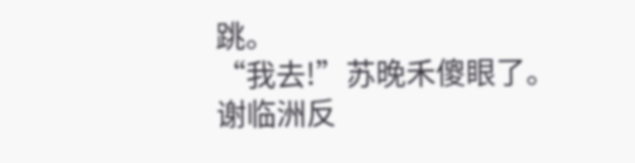跳。
“我去!”苏晚禾傻眼了。
谢临洲反